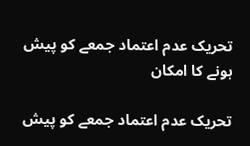تحریک عدم اعتماد جمعے کو پیش ہونے کا امکان

تحریک عدم اعتماد جمعے کو پیش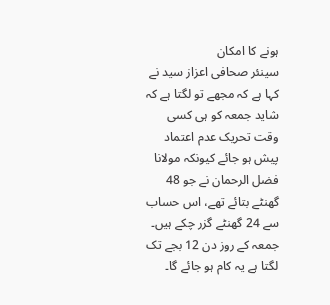ہونے کا امکان
سینئر صحافی اعزاز سید نے کہا ہے کہ مجھے تو لگتا ہے کہ شاید جمعہ کو ہی کسی وقت تحریک عدم اعتماد پیش ہو جائے کیونکہ مولانا فضل الرحمان نے جو 48 گھنٹے بتائے تھے، اس حساب سے 24 گھنٹے گزر چکے ہیں۔ جمعہ کے روز دن 12 بجے تک لگتا ہے یہ کام ہو جائے گا۔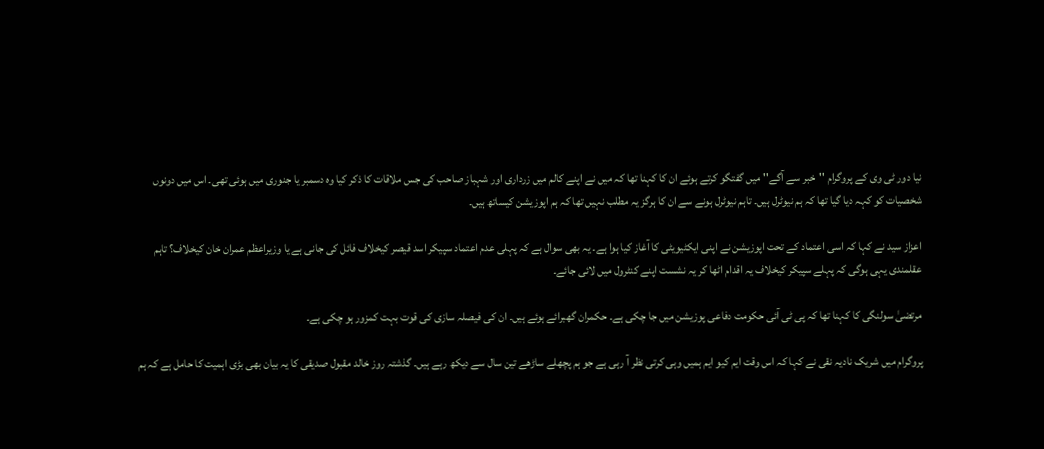نیا دور ٹی وی کے پروگرام ''خبر سے آگے'' میں گفتگو کرتے ہوئے ان کا کہنا تھا کہ میں نے اپنے کالم میں زرداری اور شہباز صاحب کی جس ملاقات کا ذکر کیا وہ دسمبر یا جنوری میں ہوئی تھی۔ اس میں دونوں شخصیات کو کہہ دیا گیا تھا کہ ہم نیوٹرل ہیں۔ تاہم نیوٹرل ہونے سے ان کا ہرگز یہ مطلب نہیں تھا کہ ہم اپوزیشن کیساتھ ہیں۔

اعزاز سید نے کہا کہ اسی اعتماد کے تحت اپوزیشن نے اپنی ایکٹیویٹی کا آغاز کیا ہوا ہے۔ یہ بھی سوال ہے کہ پہلی عدم اعتماد سپیکر اسد قیصر کیخلاف فائل کی جانی ہے یا وزیراعظم عمران خان کیخلاف؟ تاہم عقلمندی یہی ہوگی کہ پہلے سپیکر کیخلاف یہ اقدام اٹھا کر یہ نشست اپنے کنٹرول میں لائی جائے۔

مرتضیٰ سولنگی کا کہنا تھا کہ پی ٹی آئی حکومت دفاعی پوزیشن میں جا چکی ہے۔ حکمران گھبرائے ہوئے ہیں۔ ان کی فیصلہ سازی کی قوت بہت کمزور ہو چکی ہے۔

پروگرام میں شریک نادیہ نقی نے کہا کہ اس وقت ایم کیو ایم ہمیں وہی کرتی نظر آ رہی ہے جو ہم پچھلے ساڑھے تین سال سے دیکھ رہے ہیں۔ گذشتہ روز خالد مقبول صدیقی کا یہ بیان بھی بڑی اہمیت کا حامل ہے کہ ہم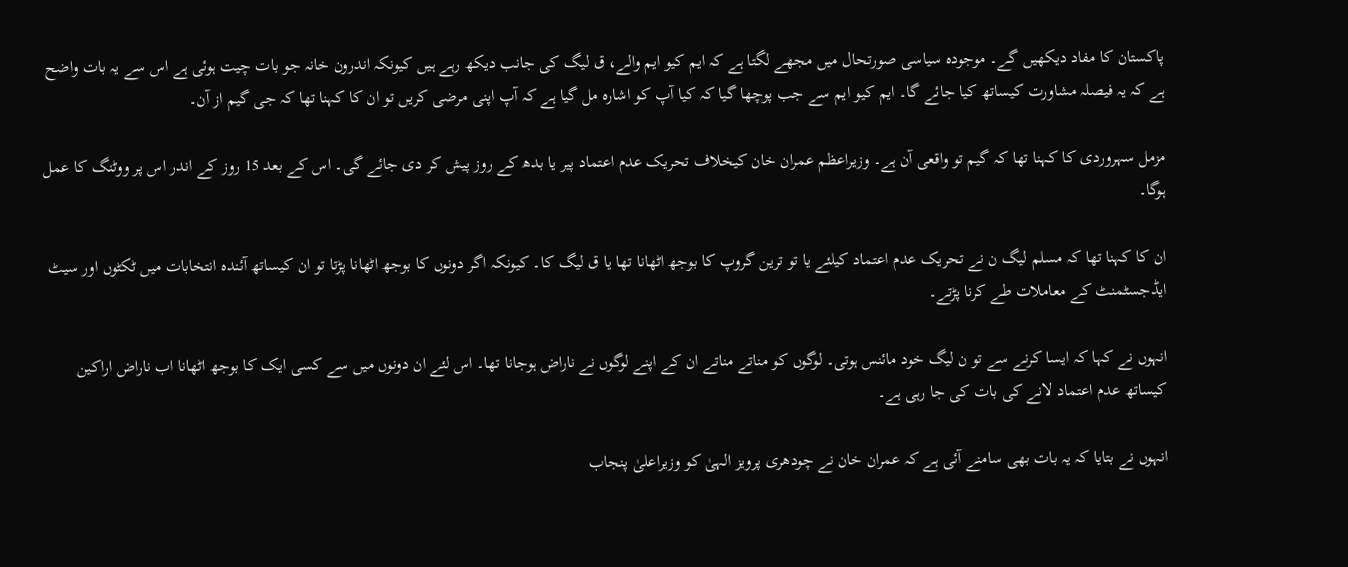پاکستان کا مفاد دیکھیں گے۔ موجودہ سیاسی صورتحال میں مجھے لگتا ہے کہ ایم کیو ایم والے، ق لیگ کی جانب دیکھ رہے ہیں کیونکہ اندرون خانہ جو بات چیت ہوئی ہے اس سے یہ بات واضح ہے کہ یہ فیصلہ مشاورت کیساتھ کیا جائے گا۔ ایم کیو ایم سے جب پوچھا گیا کہ کیا آپ کو اشارہ مل گیا ہے کہ آپ اپنی مرضی کریں تو ان کا کہنا تھا کہ جی گیم از آن۔

مزمل سہروردی کا کہنا تھا کہ گیم تو واقعی آن ہے۔ وزیراعظم عمران خان کیخلاف تحریک عدم اعتماد پیر یا بدھ کے روز پیش کر دی جائے گی۔ اس کے بعد 15 روز کے اندر اس پر ووٹنگ کا عمل ہوگا۔

ان کا کہنا تھا کہ مسلم لیگ ن نے تحریک عدم اعتماد کیلئے یا تو ترین گروپ کا بوجھ اٹھانا تھا یا ق لیگ کا۔ کیونکہ اگر دونوں کا بوجھ اٹھانا پڑتا تو ان کیساتھ آئندہ انتخابات میں ٹکٹوں اور سیٹ ایڈجسٹمنٹ کے معاملات طے کرنا پڑتے۔

انہوں نے کہا کہ ایسا کرنے سے تو ن لیگ خود مائنس ہوتی۔ لوگوں کو مناتے مناتے ان کے اپنے لوگوں نے ناراض ہوجانا تھا۔ اس لئے ان دونوں میں سے کسی ایک کا بوجھ اٹھانا اب ناراض اراکین کیساتھ عدم اعتماد لانے کی بات کی جا رہی ہے۔

انہوں نے بتایا کہ یہ بات بھی سامنے آئی ہے کہ عمران خان نے چودھری پرویز الہیٰ کو وزیراعلیٰ پنجاب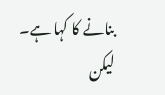بنانے کا کہا ہے۔ لیکن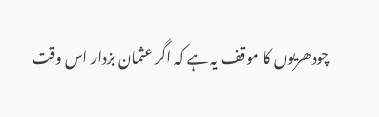چودھریوں کا موقف یہ ہے کہ اگر عثمان بزدار اس وقت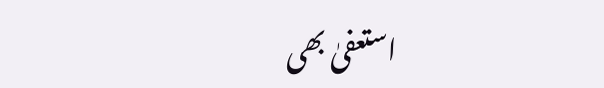استعفیٰ بھی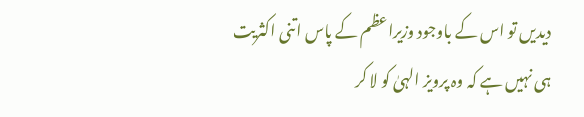دیدیں تو اس کے باوجود وزیراعظم کے پاس اتنی اکثریت ہی نہیں ہے کہ وہ پرویز الہیٰ کو لا کر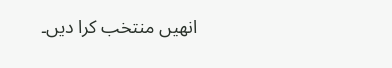انھیں منتخب کرا دیں۔